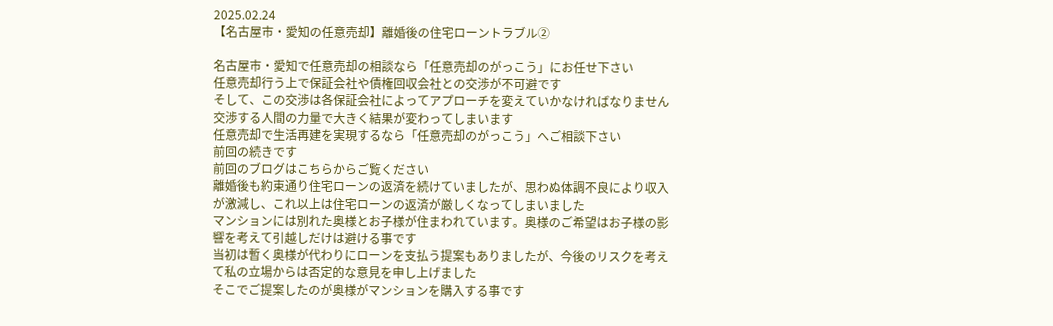2025.02.24
【名古屋市・愛知の任意売却】離婚後の住宅ローントラブル②

名古屋市・愛知で任意売却の相談なら「任意売却のがっこう」にお任せ下さい
任意売却行う上で保証会社や債権回収会社との交渉が不可避です
そして、この交渉は各保証会社によってアプローチを変えていかなければなりません
交渉する人間の力量で大きく結果が変わってしまいます
任意売却で生活再建を実現するなら「任意売却のがっこう」へご相談下さい
前回の続きです
前回のブログはこちらからご覧ください
離婚後も約束通り住宅ローンの返済を続けていましたが、思わぬ体調不良により収入が激減し、これ以上は住宅ローンの返済が厳しくなってしまいました
マンションには別れた奥様とお子様が住まわれています。奥様のご希望はお子様の影響を考えて引越しだけは避ける事です
当初は暫く奥様が代わりにローンを支払う提案もありましたが、今後のリスクを考えて私の立場からは否定的な意見を申し上げました
そこでご提案したのが奥様がマンションを購入する事です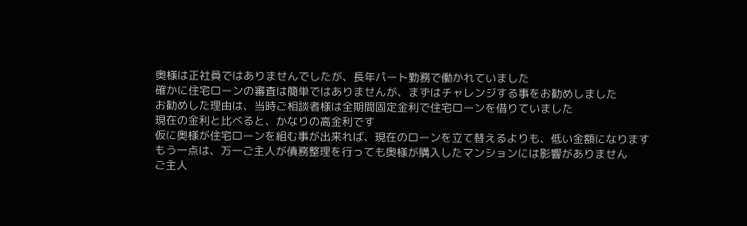奥様は正社員ではありませんでしたが、長年パート勤務で働かれていました
確かに住宅ローンの審査は簡単ではありませんが、まずはチャレンジする事をお勧めしました
お勧めした理由は、当時ご相談者様は全期間固定金利で住宅ローンを借りていました
現在の金利と比べると、かなりの高金利です
仮に奥様が住宅ローンを組む事が出来れば、現在のローンを立て替えるよりも、低い金額になります
もう一点は、万一ご主人が債務整理を行っても奥様が購入したマンションには影響がありません
ご主人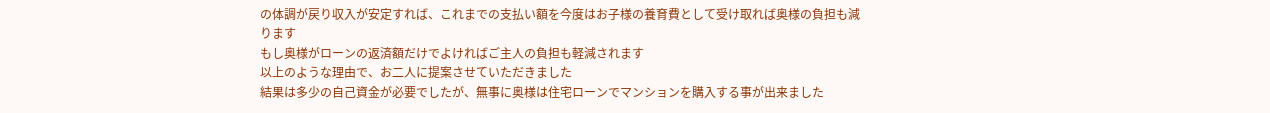の体調が戻り収入が安定すれば、これまでの支払い額を今度はお子様の養育費として受け取れば奥様の負担も減ります
もし奥様がローンの返済額だけでよければご主人の負担も軽減されます
以上のような理由で、お二人に提案させていただきました
結果は多少の自己資金が必要でしたが、無事に奥様は住宅ローンでマンションを購入する事が出来ました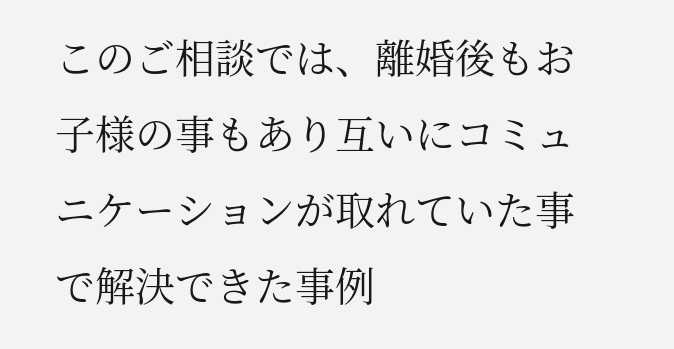このご相談では、離婚後もお子様の事もあり互いにコミュニケーションが取れていた事で解決できた事例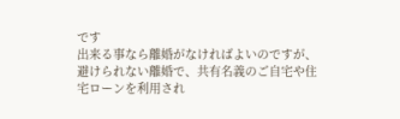です
出来る事なら離婚がなければよいのですが、避けられない離婚で、共有名義のご自宅や住宅ローンを利用され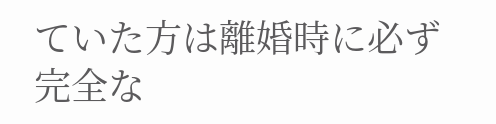ていた方は離婚時に必ず完全な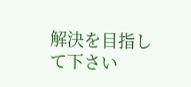解決を目指して下さい